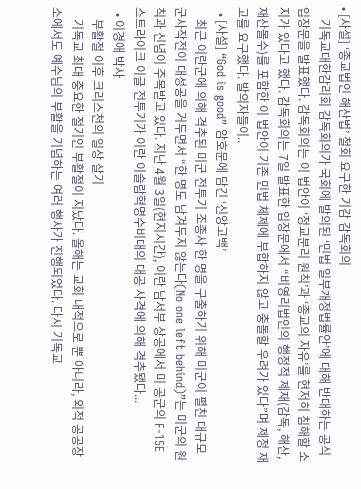• [사설] ‘종교법인 해산법’ 철회 요구한 기감 감독회의
    기독교대한감리회 감독회의가 국회에 발의된 ‘민법 일부개정법률안’에 대해 반대하는 공식 입장문을 발표했다. 감독회의는 이 법안이 ‘정교분리 원칙’과 ‘종교의 자유’를 현저히 침해할 소지가 있다고 했다. 감독회의는 7일 발표한 입장문에서 “비영리법인의 행정적 제재(감독, 해산, 재산몰수)를 포함한 이 법안이 기존 민법 체제에 부합하지 않고 충돌할 우려가 있다”며 제정 재고를 요구했다. 발의자들이..
  • [사설] “God is good” 암호문에 담긴 ‘신앙고백’
    최근 이란군에 의해 격추된 미군 전투기 조종사 한 명을 구출하기 위해 미군이 펼친 대규모 군사작전이 대성공을 거두면서 “한 명도 남겨두지 않는다(No one left behind)”는 미군의 원칙과 신념이 주목받고 있다. 지난 4월 3일(현지시간), 이란 남서부 상공에서 미 공군의 F-15E 스트라이크 이글 전투기가 이란 이슬람혁명수비대의 대공 사격에 의해 격추됐다...
  • 이경애 박사
    부활절 이후 크리스천의 일상 살기
    기독교 최대 중요한 절기인 부활절이 지났다. 올해는 교회 내적으로 뿐 아니라, 외적 공공장소에서도 예수님의 부활을 기념하는 여러 행사가 진행되었다. 다시 기독교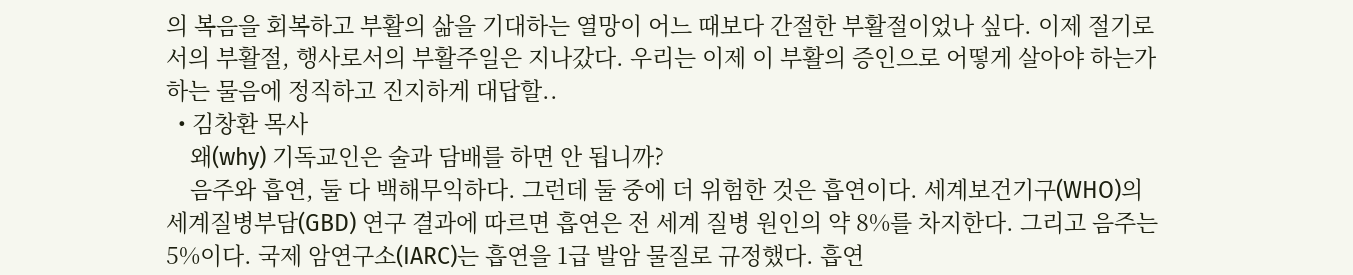의 복음을 회복하고 부활의 삶을 기대하는 열망이 어느 때보다 간절한 부활절이었나 싶다. 이제 절기로서의 부활절, 행사로서의 부활주일은 지나갔다. 우리는 이제 이 부활의 증인으로 어떻게 살아야 하는가 하는 물음에 정직하고 진지하게 대답할..
  • 김창환 목사
    왜(why) 기독교인은 술과 담배를 하면 안 됩니까?
    음주와 흡연, 둘 다 백해무익하다. 그런데 둘 중에 더 위험한 것은 흡연이다. 세계보건기구(WHO)의 세계질병부담(GBD) 연구 결과에 따르면 흡연은 전 세계 질병 원인의 약 8%를 차지한다. 그리고 음주는 5%이다. 국제 암연구소(IARC)는 흡연을 1급 발암 물질로 규정했다. 흡연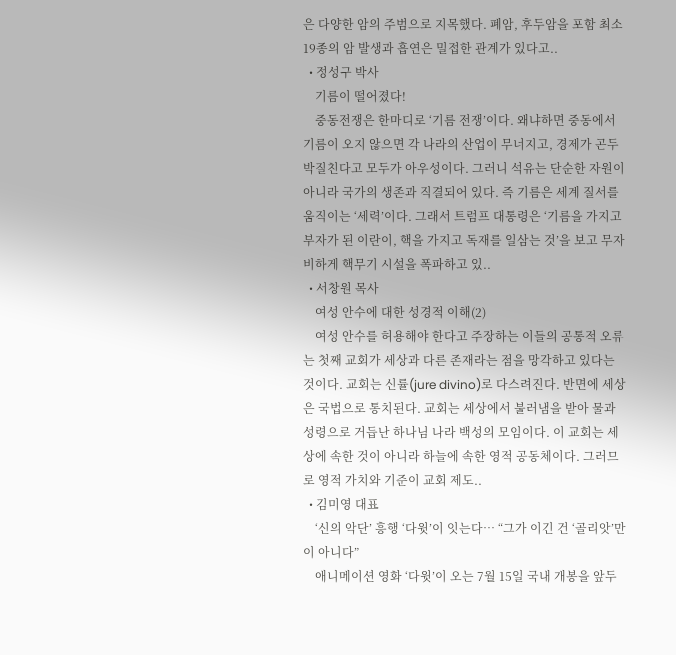은 다양한 암의 주범으로 지목했다. 폐암, 후두암을 포함 최소 19종의 암 발생과 흡연은 밀접한 관계가 있다고..
  • 정성구 박사
    기름이 떨어졌다!
    중동전쟁은 한마디로 ‘기름 전쟁’이다. 왜냐하면 중동에서 기름이 오지 않으면 각 나라의 산업이 무너지고, 경제가 곤두박질친다고 모두가 아우성이다. 그러니 석유는 단순한 자원이 아니라 국가의 생존과 직결되어 있다. 즉 기름은 세계 질서를 움직이는 ‘세력’이다. 그래서 트럼프 대통령은 ‘기름을 가지고 부자가 된 이란이, 핵을 가지고 독재를 일삼는 것’을 보고 무자비하게 핵무기 시설을 폭파하고 있..
  • 서창원 목사
    여성 안수에 대한 성경적 이해(2)
    여성 안수를 허용해야 한다고 주장하는 이들의 공통적 오류는 첫째 교회가 세상과 다른 존재라는 점을 망각하고 있다는 것이다. 교회는 신률(jure divino)로 다스려진다. 반면에 세상은 국법으로 통치된다. 교회는 세상에서 불러냄을 받아 물과 성령으로 거듭난 하나님 나라 백성의 모임이다. 이 교회는 세상에 속한 것이 아니라 하늘에 속한 영적 공동체이다. 그러므로 영적 가치와 기준이 교회 제도..
  • 김미영 대표
    ‘신의 악단’ 흥행 ‘다윗’이 잇는다… “그가 이긴 건 ‘골리앗’만이 아니다”
    애니메이션 영화 ‘다윗’이 오는 7월 15일 국내 개봉을 앞두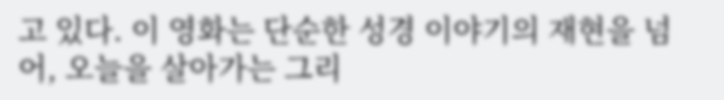고 있다. 이 영화는 단순한 성경 이야기의 재현을 넘어, 오늘을 살아가는 그리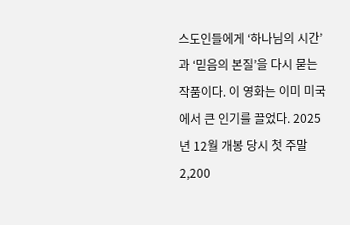스도인들에게 ‘하나님의 시간’과 ‘믿음의 본질’을 다시 묻는 작품이다. 이 영화는 이미 미국에서 큰 인기를 끌었다. 2025년 12월 개봉 당시 첫 주말 2,200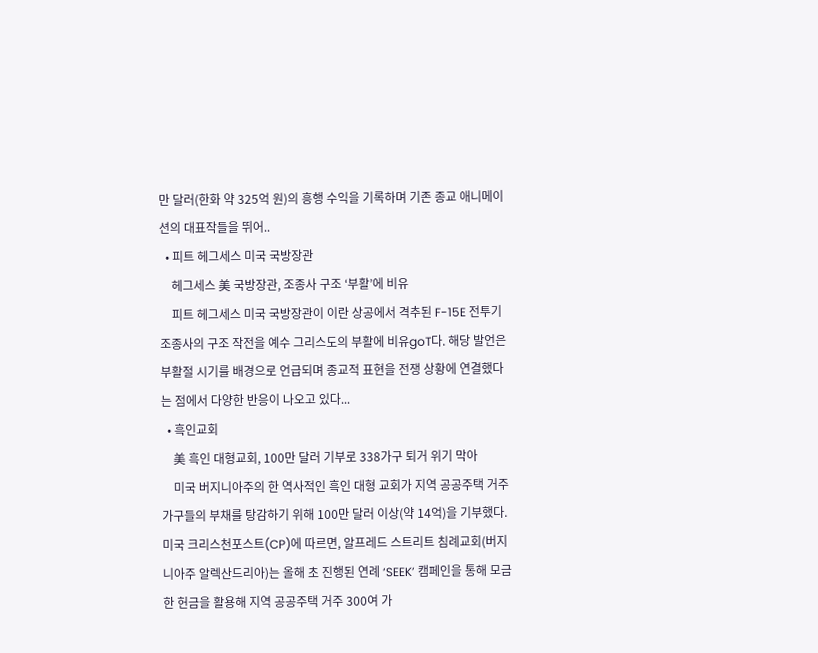만 달러(한화 약 325억 원)의 흥행 수익을 기록하며 기존 종교 애니메이션의 대표작들을 뛰어..
  • 피트 헤그세스 미국 국방장관
    헤그세스 美 국방장관, 조종사 구조 ‘부활’에 비유
    피트 헤그세스 미국 국방장관이 이란 상공에서 격추된 F-15E 전투기 조종사의 구조 작전을 예수 그리스도의 부활에 비유goT다. 해당 발언은 부활절 시기를 배경으로 언급되며 종교적 표현을 전쟁 상황에 연결했다는 점에서 다양한 반응이 나오고 있다...
  • 흑인교회
    美 흑인 대형교회, 100만 달러 기부로 338가구 퇴거 위기 막아
    미국 버지니아주의 한 역사적인 흑인 대형 교회가 지역 공공주택 거주 가구들의 부채를 탕감하기 위해 100만 달러 이상(약 14억)을 기부했다. 미국 크리스천포스트(CP)에 따르면, 알프레드 스트리트 침례교회(버지니아주 알렉산드리아)는 올해 초 진행된 연례 ‘SEEK’ 캠페인을 통해 모금한 헌금을 활용해 지역 공공주택 거주 300여 가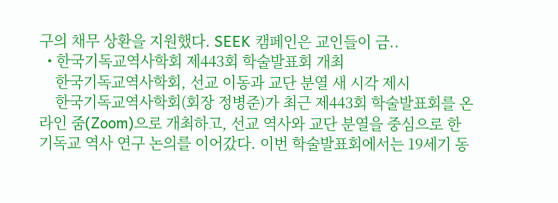구의 채무 상환을 지원했다. SEEK 캠페인은 교인들이 금..
  • 한국기독교역사학회 제443회 학술발표회 개최
    한국기독교역사학회, 선교 이동과 교단 분열 새 시각 제시
    한국기독교역사학회(회장 정병준)가 최근 제443회 학술발표회를 온라인 줌(Zoom)으로 개최하고, 선교 역사와 교단 분열을 중심으로 한 기독교 역사 연구 논의를 이어갔다. 이번 학술발표회에서는 19세기 동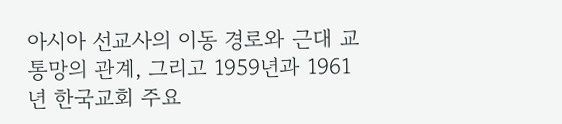아시아 선교사의 이동 경로와 근대 교통망의 관계, 그리고 1959년과 1961년 한국교회 주요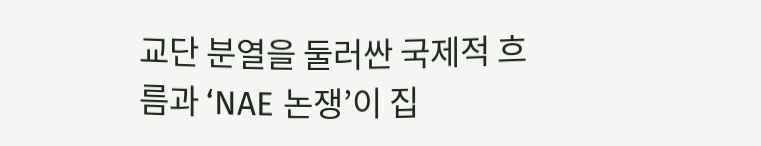교단 분열을 둘러싼 국제적 흐름과 ‘NAE 논쟁’이 집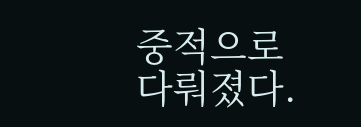중적으로 다뤄졌다.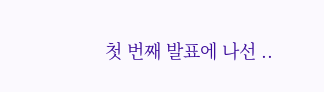첫 번째 발표에 나선 ..